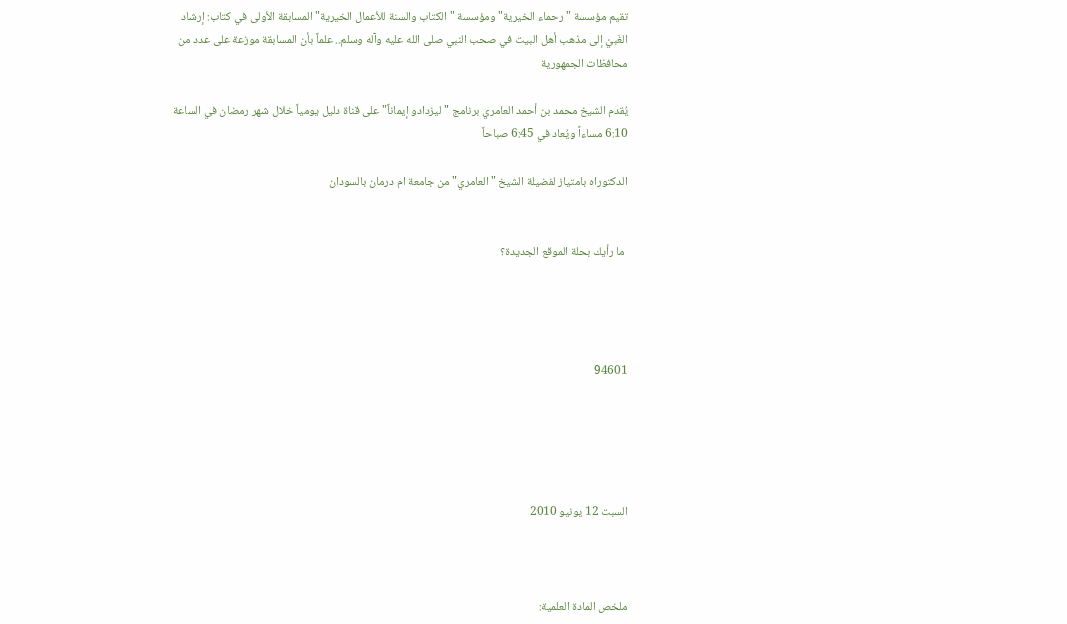تقيم مؤسسة "رحماء الخيرية" ومؤسسة "الكتاب والسنة للأعمال الخيرية" المسابقة الأولى في كتاب: إرشاد الغَبيْ إلى مذهب أهل البيت في صحب النبي صلى الله عليه وآله وسلم.. علماً بأن المسابقة موزعة على عدد من محافظات الجمهورية

يُقدم الشيخ محمد بن أحمد العامري برنامج "ليزدادو إيماناً" على قناة دليل يومياً خلال شهر رمضان في الساعة 6:10 مساءاً ويُعاد في 6:45 صباحاً

الدكتوراه بامتياز لفضيلة الشيخ "العامري" من جامعة ام درمان بالسودان


 ما رأيك بحلة الموقع الجديدة؟




94601





السبت 12 يونيو 2010



ملخص المادة العلمية: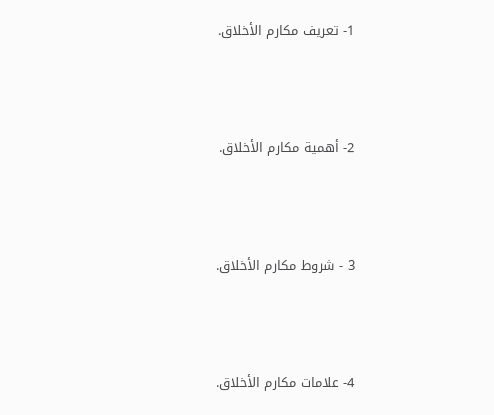1- تعريف مكارم الأخلاق.



2- أهمية مكارم الأخلاق.



3 - شروط مكارم الأخلاق.



4- علامات مكارم الأخلاق.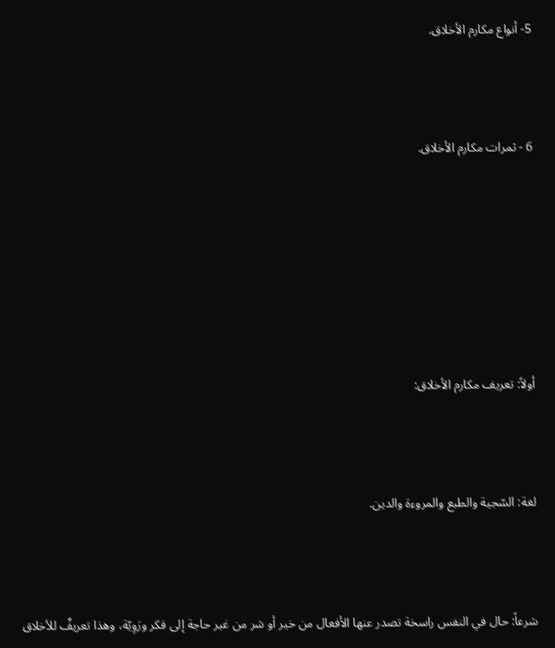5- أنواع مكارم الأخلاق.



6 - ثمرات مكارم الأخلاق.







أولاً: تعريف مكارم الأخلاق:



لغة: السّجية والطبع والمروءة والدين.



شرعاً: حال في النفس راسخة تصدر عنها الأفعال من خير أو شر من غير حاجة إلى فكر ورَوِيّة، وهذا تعريفٌ للأخلاق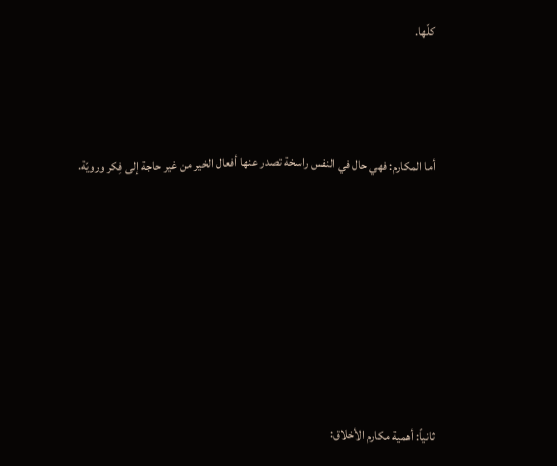كلّها.



أما المكارم: فهي حال في النفس راسخة تصدر عنها أفعال الخير من غير حاجة إلى فِكر ورويّة.







ثانياً: أهمية مكارم الأخلاق: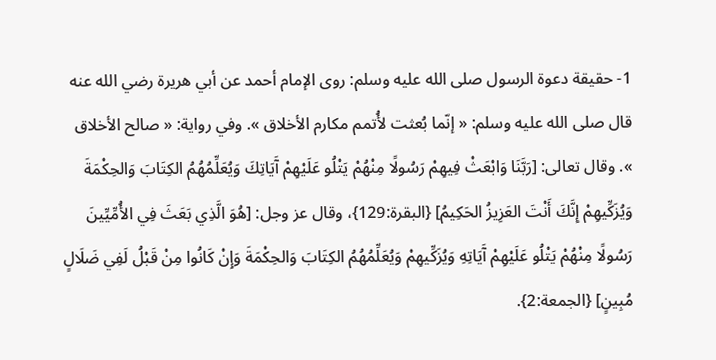1- حقيقة دعوة الرسول صلى الله عليه وسلم: روى الإمام أحمد عن أبي هريرة رضي الله عنه قال صلى الله عليه وسلم: « إنّما بُعثت لأُتمم مكارم الأخلاق ». وفي رواية: « صالح الأخلاق ». وقال تعالى: [رَبَّنَا وَابْعَثْ فِيهِمْ رَسُولًا مِنْهُمْ يَتْلُو عَلَيْهِمْ آَيَاتِكَ وَيُعَلِّمُهُمُ الكِتَابَ وَالحِكْمَةَ وَيُزَكِّيهِمْ إِنَّكَ أَنْتَ العَزِيزُ الحَكِيمُ] {البقرة:129}، وقال عز وجل: [هُوَ الَّذِي بَعَثَ فِي الأُمِّيِّينَ رَسُولًا مِنْهُمْ يَتْلُو عَلَيْهِمْ آَيَاتِهِ وَيُزَكِّيهِمْ وَيُعَلِّمُهُمُ الكِتَابَ وَالحِكْمَةَ وَإِنْ كَانُوا مِنْ قَبْلُ لَفِي ضَلَالٍ مُبِينٍ] {الجمعة:2}.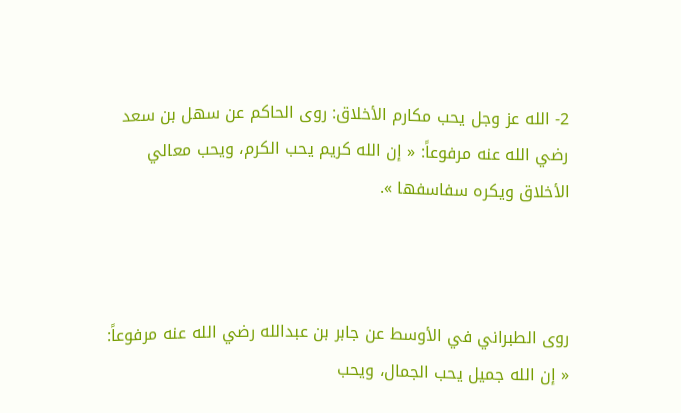2- الله عز وجل يحب مكارم الأخلاق: روى الحاكم عن سهل بن سعد رضي الله عنه مرفوعاً: « إن الله كريم يحب الكرم، ويحب معالي الأخلاق ويكره سفاسفها ».



روى الطبراني في الأوسط عن جابر بن عبدالله رضي الله عنه مرفوعاً: « إن الله جميل يحب الجمال، ويحب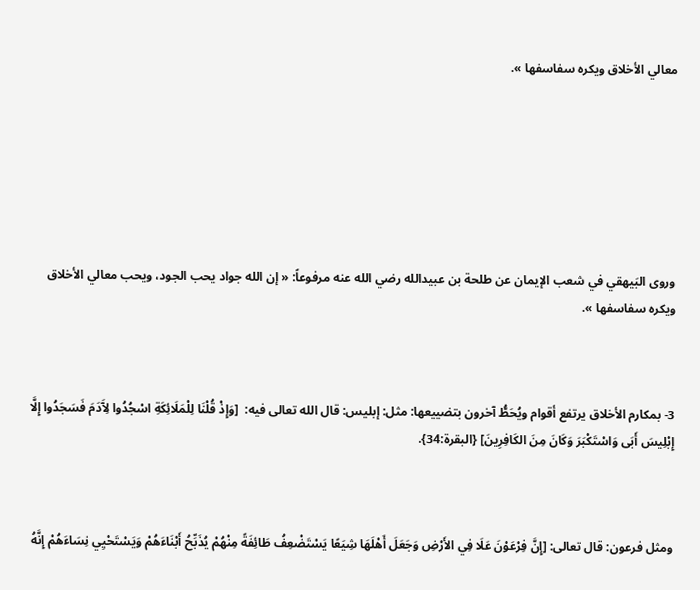معالي الأخلاق ويكره سفاسفها ».







وروى البَيهقي في شعب الإيمان عن طلحة بن عبيدالله رضي الله عنه مرفوعاً: « إن الله جواد يحب الجود، ويحب معالي الأخلاق ويكره سفاسفها ».



3- بمكارم الأخلاق يرتفع أقوام ويُحَطُّ آخرون بتضييعها: مثل: إبليس: قال الله تعالى فيه:  [وَإِذْ قُلْنَا لِلْمَلَائِكَةِ اسْجُدُوا لِآَدَمَ فَسَجَدُوا إِلَّا إِبْلِيسَ أَبَى وَاسْتَكْبَرَ وَكَانَ مِنَ الكَافِرِينَ] {البقرة:34}.



ومثل فرعون: قال تعالى: [إِنَّ فِرْعَوْنَ عَلَا فِي الأَرْضِ وَجَعَلَ أَهْلَهَا شِيَعًا يَسْتَضْعِفُ طَائِفَةً مِنْهُمْ يُذَبِّحُ أَبْنَاءَهُمْ وَيَسْتَحْيِي نِسَاءَهُمْ إِنَّهُ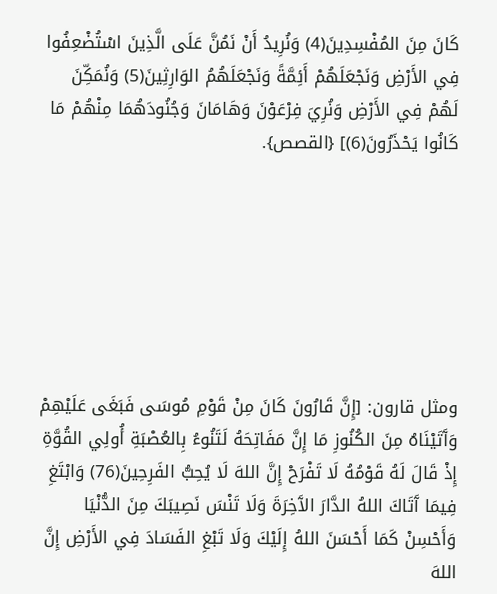كَانَ مِنَ المُفْسِدِينَ(4) وَنُرِيدُ أَنْ نَمُنَّ عَلَى الَّذِينَ اسْتُضْعِفُوا فِي الأَرْضِ وَنَجْعَلَهُمْ أَئِمَّةً وَنَجْعَلَهُمُ الوَارِثِينَ(5) وَنُمَكِّنَ لَهُمْ فِي الأَرْضِ وَنُرِيَ فِرْعَوْنَ وَهَامَانَ وَجُنُودَهُمَا مِنْهُمْ مَا كَانُوا يَحْذَرُونَ(6)] {القصص}.







ومثل قارون: [إِنَّ قَارُونَ كَانَ مِنْ قَوْمِ مُوسَى فَبَغَى عَلَيْهِمْ وَآَتَيْنَاهُ مِنَ الكُنُوزِ مَا إِنَّ مَفَاتِحَهُ لَتَنُوءُ بِالعُصْبَةِ أُولِي القُوَّةِ إِذْ قَالَ لَهُ قَوْمُهُ لَا تَفْرَحْ إِنَّ اللهَ لَا يُحِبُّ الفَرِحِينَ(76) وَابْتَغِ فِيمَا آَتَاكَ اللهُ الدَّارَ الآَخِرَةَ وَلَا تَنْسَ نَصِيبَكَ مِنَ الدُّنْيَا وَأَحْسِنْ كَمَا أَحْسَنَ اللهُ إِلَيْكَ وَلَا تَبْغِ الفَسَادَ فِي الأَرْضِ إِنَّ اللهَ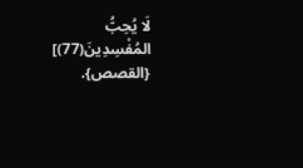لَا يُحِبُّ المُفْسِدِينَ(77)] {القصص}.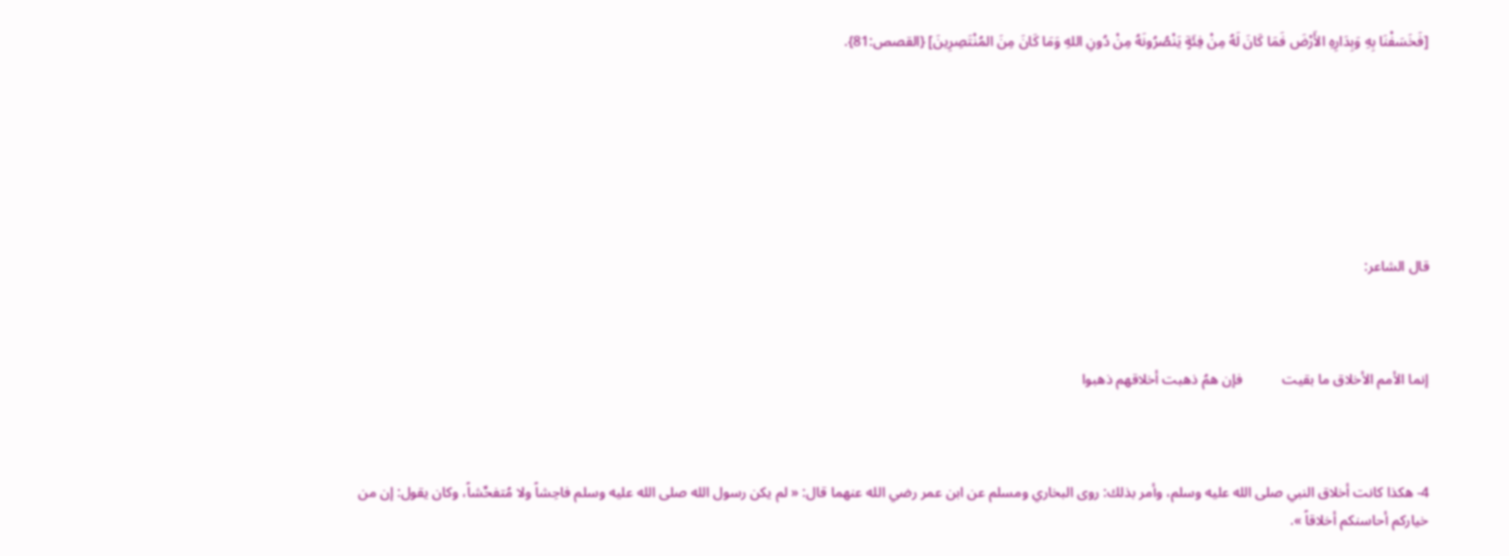[فَخَسَفْنَا بِهِ وَبِدَارِهِ الأَرْضَ فَمَا كَانَ لَهُ مِنْ فِئَةٍ يَنْصُرُونَهُ مِنْ دُونِ اللهِ وَمَا كَانَ مِنَ المُنْتَصِرِينَ] {القصص:81}.







قال الشاعر:



إنما الأمم الأخلاق ما بقيت           فإن همُ ذهبت أخلاقهم ذهبوا



4- هكذا كانت أخلاق النبي صلى الله عليه وسلم، وأمر بذلك: روى البخاري ومسلم عن ابن عمر رضي الله عنهما قال: « لم يكن رسول الله صلى الله عليه وسلم فاحِشاً ولا مُتفحِّشاً، وكان يقول: إن من خياركم أحاسنكم أخلاقاً ».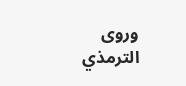وروى الترمذي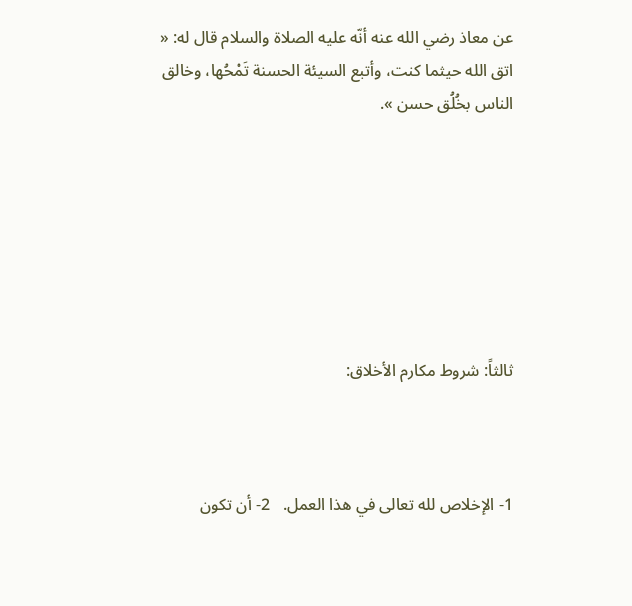عن معاذ رضي الله عنه أنّه عليه الصلاة والسلام قال له: « اتق الله حيثما كنت، وأتبع السيئة الحسنة تَمْحُها، وخالق الناس بخُلُق حسن ».







ثالثاً: شروط مكارم الأخلاق:



1- الإخلاص لله تعالى في هذا العمل.   2- أن تكون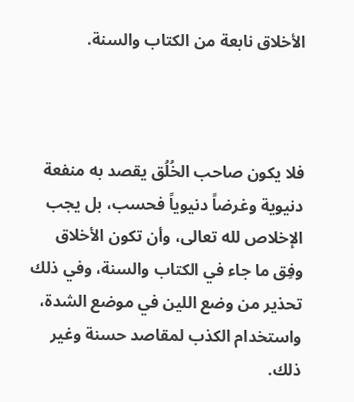الأخلاق نابعة من الكتاب والسنة.



فلا يكون صاحب الخُلُق يقصد به منفعة دنيوية وغرضاً دنيوياً فحسب، بل يجب الإخلاص لله تعالى، وأن تكون الأخلاق وفِق ما جاء في الكتاب والسنة، وفي ذلك تحذير من وضع اللين في موضع الشدة، واستخدام الكذب لمقاصد حسنة وغير ذلك.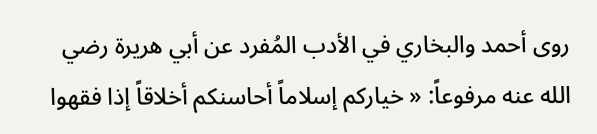روى أحمد والبخاري في الأدب المُفرد عن أبي هريرة رضي الله عنه مرفوعاً: « خياركم إسلاماً أحاسنكم أخلاقاً إذا فقهوا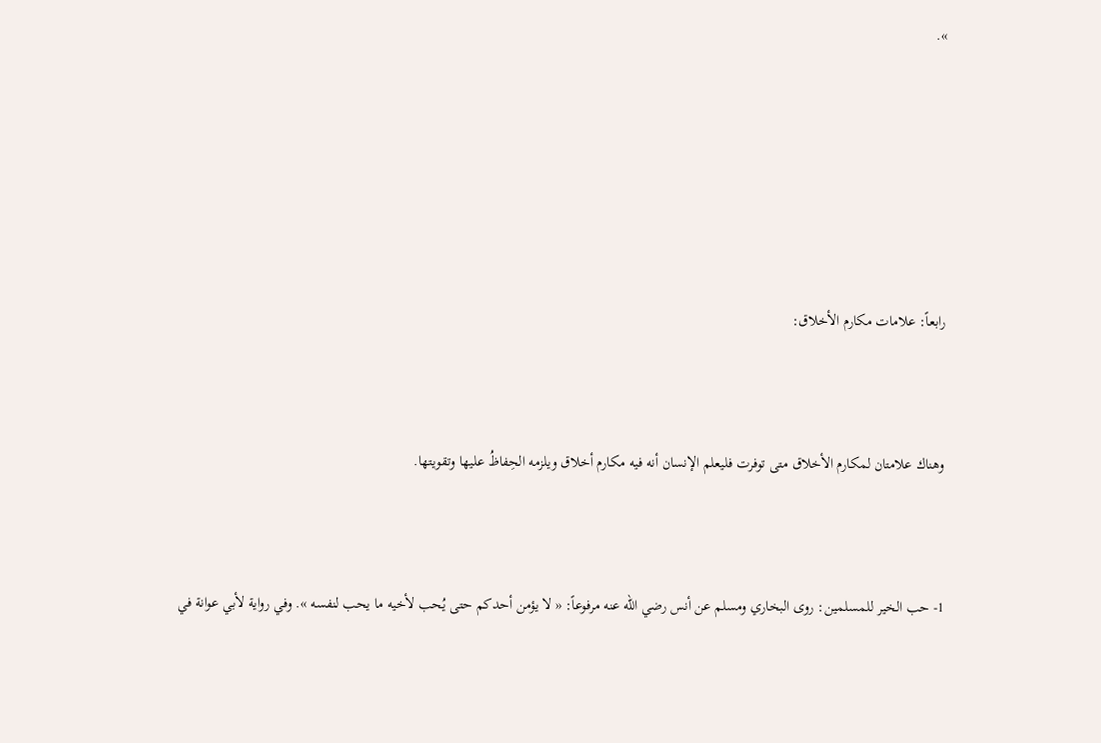».







رابعاً: علامات مكارم الأخلاق:



وهناك علامتان لمكارم الأخلاق متى توفرت فليعلم الإنسان أنه فيه مكارم أخلاق ويلزمه الحِفاظُ عليها وتقويتها.



1- حب الخير للمسلمين: روى البخاري ومسلم عن أنس رضي الله عنه مرفوعاً: « لا يؤمن أحدكم حتى يُحب لأخيه ما يحب لنفسه ». وفي رواية لأبي عوانة في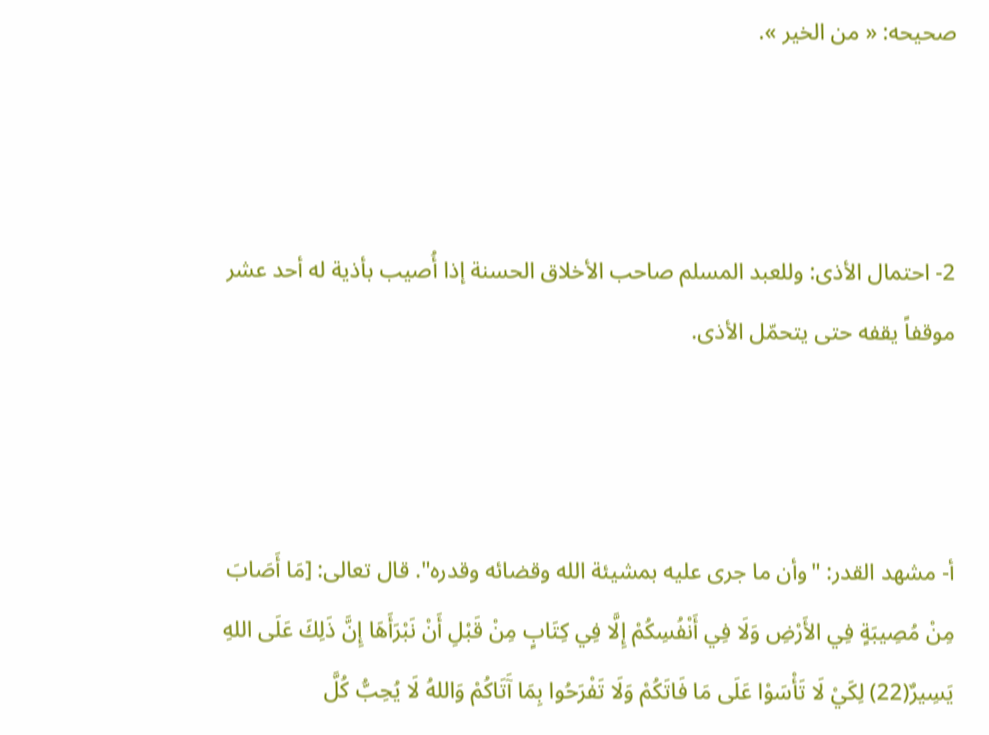صحيحه: « من الخير ».



2- احتمال الأذى: وللعبد المسلم صاحب الأخلاق الحسنة إذا أُصيب بأذية له أحد عشر موقفاً يقفه حتى يتحمّل الأذى.



أ- مشهد القدر: "وأن ما جرى عليه بمشيئة الله وقضائه وقدره". قال تعالى: [مَا أَصَابَ مِنْ مُصِيبَةٍ فِي الأَرْضِ وَلَا فِي أَنْفُسِكُمْ إِلَّا فِي كِتَابٍ مِنْ قَبْلِ أَنْ نَبْرَأَهَا إِنَّ ذَلِكَ عَلَى اللهِ يَسِيرٌ(22) لِكَيْ لَا تَأْسَوْا عَلَى مَا فَاتَكُمْ وَلَا تَفْرَحُوا بِمَا آَتَاكُمْ وَاللهُ لَا يُحِبُّ كُلَّ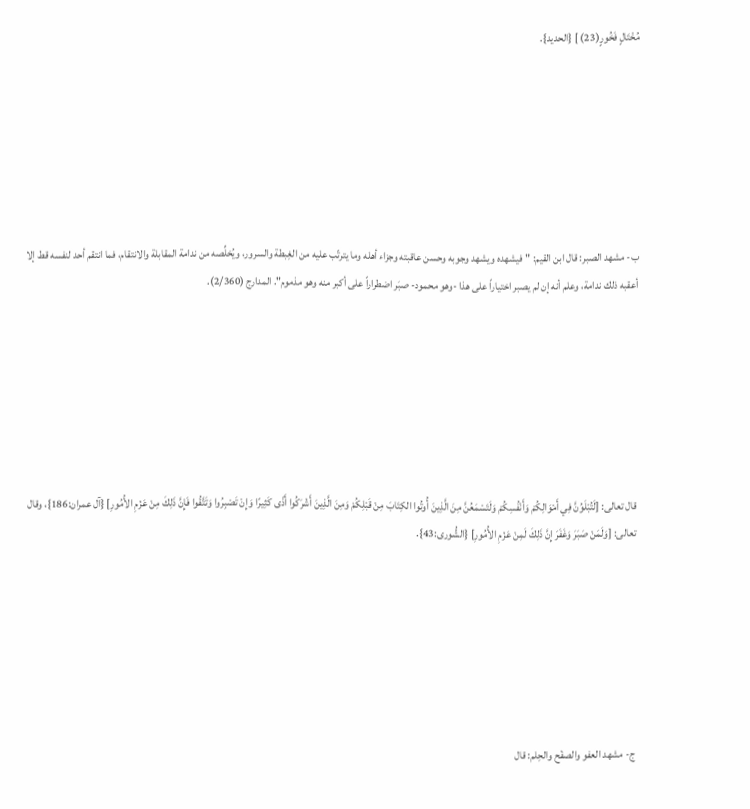مُخْتَالٍ فَخُورٍ(23) ] {الحديد}.







ب- مشهد الصبر: قال ابن القيم: "فيشهده ويشهد وجوبه وحسن عاقبته وجزاء أهله وما يترتّب عليه من الغِبطة والسرور، ويُخلِّصه من ندامة المقابلة والانتقام، فما انتقم أحد لنفسه قط إلا أعقبه ذلك ندامة، وعلم أنه إن لم يصبر اختياراً على هذا -وهو محمود- صبَر اضطراراً على أكبر منه وهو مذموم". المدارج (2/360).







قال تعالى: [لَتُبْلَوُنَّ فِي أَمْوَالِكُمْ وَأَنْفُسِكُمْ وَلَتَسْمَعُنَّ مِنَ الَّذِينَ أُوتُوا الكِتَابَ مِنْ قَبْلِكُمْ وَمِنَ الَّذِينَ أَشْرَكُوا أَذًى كَثِيرًا وَإِنْ تَصْبِرُوا وَتَتَّقُوا فَإِنَّ ذَلِكَ مِنْ عَزْمِ الأُمُورِ] {آل عمران:186}، وقال تعالى: [وَلَمَنْ صَبَرَ وَغَفَرَ إِنَّ ذَلِكَ لَمِنْ عَزْمِ الأُمُورِ] {الشُّورى:43}.







ج- مشهد العفو والصفْح والحِلم: قال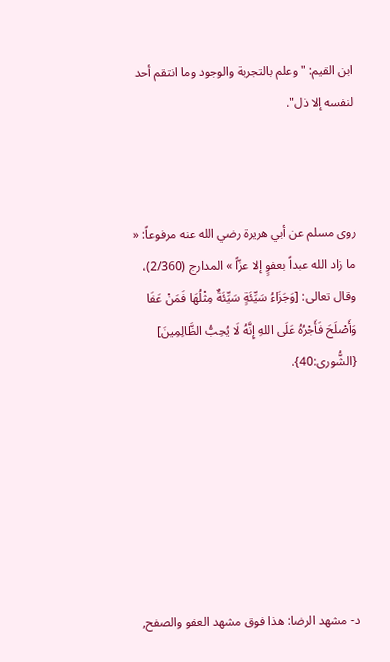ابن القيم: "وعلم بالتجربة والوجود وما انتقم أحد لنفسه إلا ذل".



روى مسلم عن أبي هريرة رضي الله عنه مرفوعاً: « ما زاد الله عبداً بعفوٍ إلا عزّاً » المدارج (2/360)، وقال تعالى: [وَجَزَاءُ سَيِّئَةٍ سَيِّئَةٌ مِثْلُهَا فَمَنْ عَفَا وَأَصْلَحَ فَأَجْرُهُ عَلَى اللهِ إِنَّهُ لَا يُحِبُّ الظَّالِمِينَ] {الشُّورى:40}.







د- مشهد الرضا: هذا فوق مشهد العفو والصفح,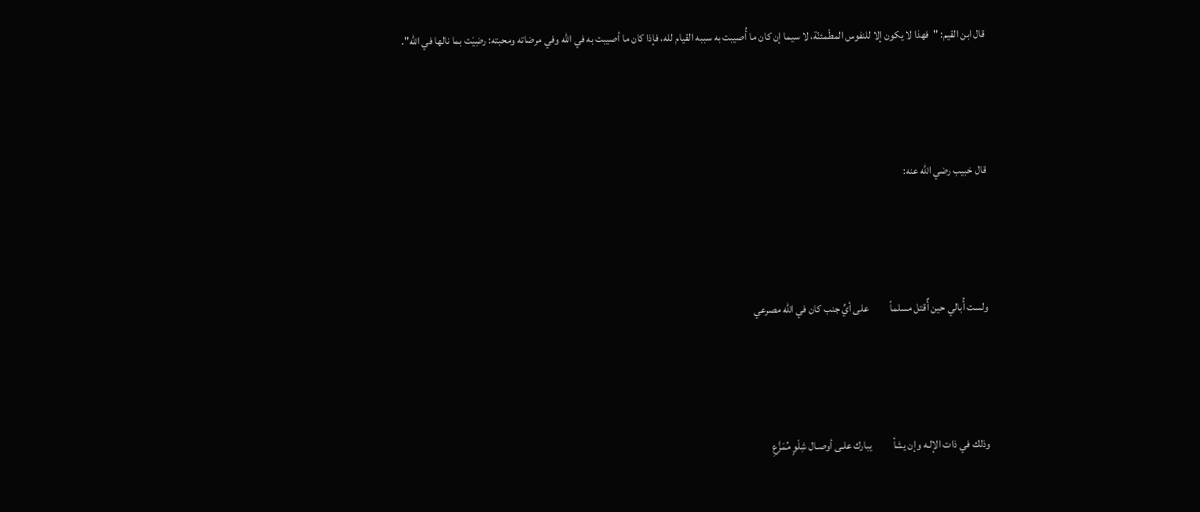قال ابن القيم: "فهذا لا يكون إلا للنفوس المطْمئنّة، لا سيما إن كان ما أُصيبت به سببه القيام لله، فإذا كان ما أصيبت به في الله وفي مرضاته ومحبته: رضِيَت بما نالها في الله".



قال خبيب رضي الله عنه:



ولست أُبالي حين أٌقتل مسلماً          على أيِّ جنب كان في الله مصرعي



وذلك في ذات الإلـه وإن يشأ          يبارك علـى أوصـال شِلْوٍ مُمَزَّعِ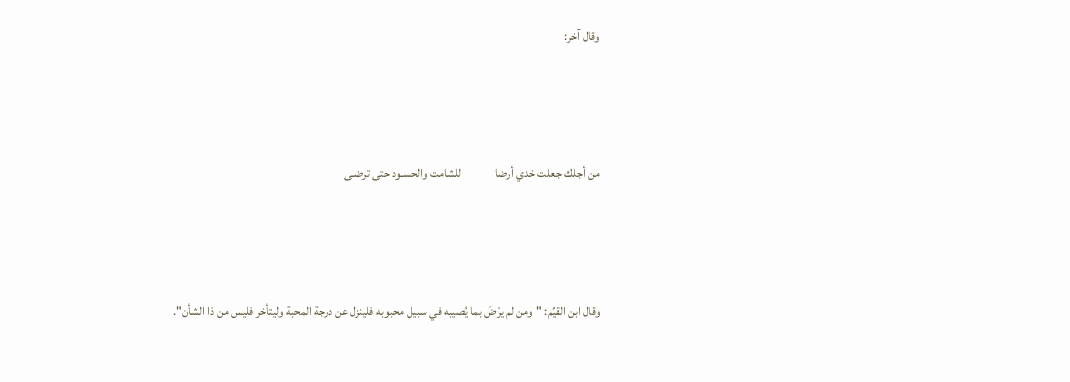وقال آخر:



من أجلك جعلت خدي أرضا              للشامت والحسـود حتى ترضـى



وقال ابن القيِّم: "ومن لم يرْضَ بما يُصيبه في سبيل محبوبه فلينزل عن درجة المحبة وليتأخر فليس من ذا الشأن".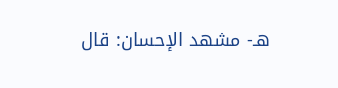هـ- مشهد الإحسان: قال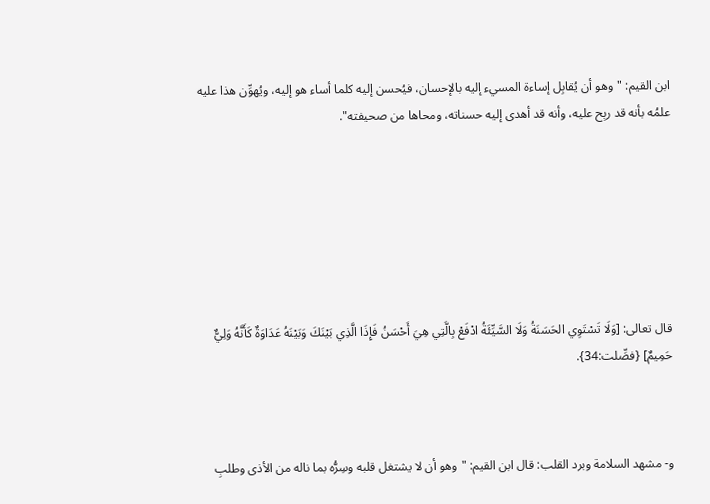ابن القيم: "وهو أن يُقابِل إساءة المسيء إليه بالإحسان، فيُحسن إليه كلما أساء هو إليه، ويُهوِّن هذا عليه علمُه بأنه قد ربِح عليه، وأنه قد أهدى إليه حسناته، ومحاها من صحيفته".







قال تعالى: [وَلَا تَسْتَوِي الحَسَنَةُ وَلَا السَّيِّئَةُ ادْفَعْ بِالَّتِي هِيَ أَحْسَنُ فَإِذَا الَّذِي بَيْنَكَ وَبَيْنَهُ عَدَاوَةٌ كَأَنَّهُ وَلِيٌّ حَمِيمٌ] {فصِّلت:34}.



و- مشهد السلامة وبرد القلب: قال ابن القيم: "وهو أن لا يشتغل قلبه وسِرُّه بما ناله من الأذى وطلبِ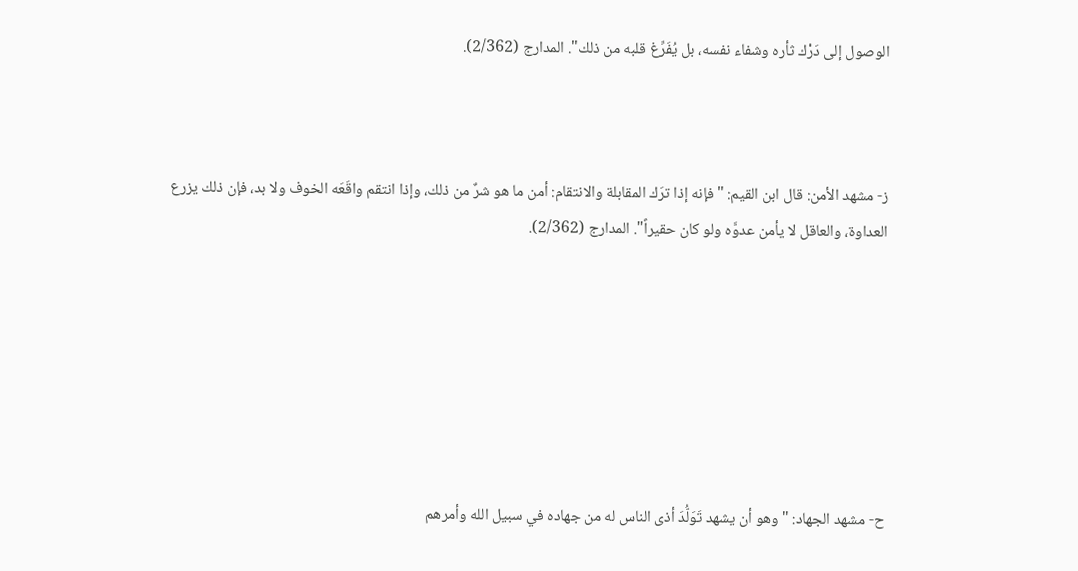الوصول إلى دَرْك ثأره وشفاء نفسه، بل يُفَرِّغ قلبه من ذلك". المدارج (2/362).



ز- مشهد الأمن: قال ابن القيم: "فإنه إذا ترَك المقابلة والانتقام: أمن ما هو شرٌ من ذلك، وإذا انتقم واقَعَه الخوف ولا بد، فإن ذلك يزرع العداوة، والعاقل لا يأمن عدوَّه ولو كان حقيراً". المدارج (2/362).







ح- مشهد الجهاد: "وهو أن يشهد تَوَلُّدَ أذى الناس له من جهاده في سبيل الله وأمرهم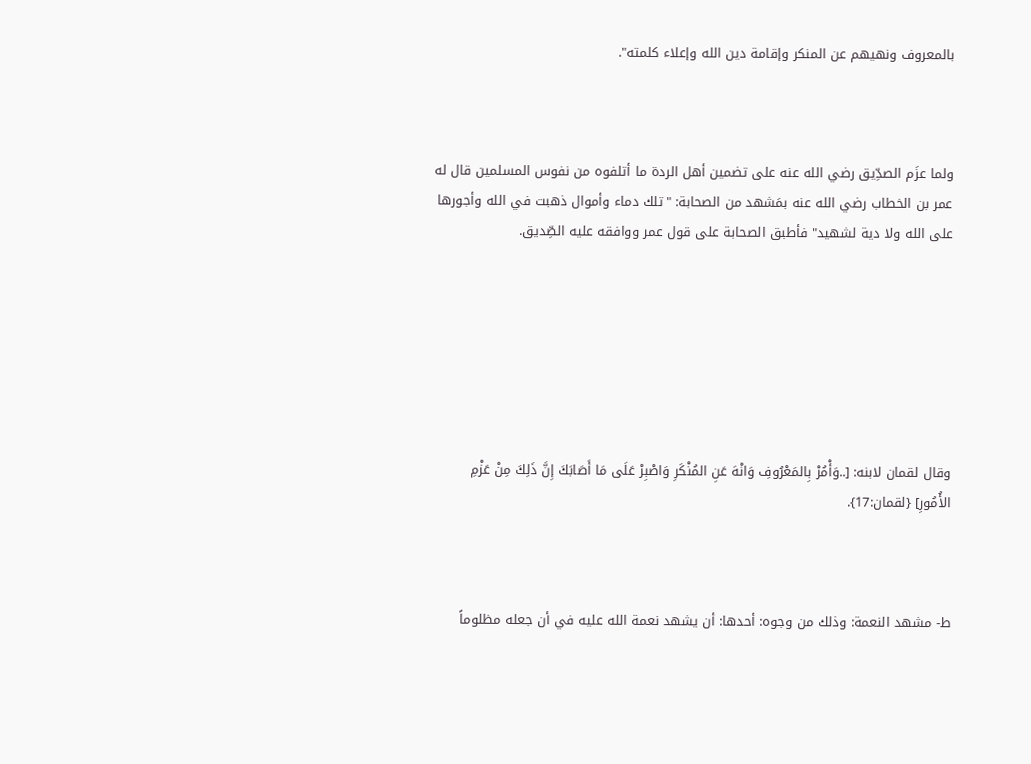بالمعروف ونهيهم عن المنكر وإقامة دين الله وإعلاء كلمته".



ولما عزَم الصدِّيق رضي الله عنه على تضمين أهل الردة ما أتلفوه من نفوس المسلمين قال له عمر بن الخطاب رضي الله عنه بمَشهد من الصحابة: "تلك دماء وأموال ذهبت في الله وأجورها على الله ولا دية لشهيد" فأطبق الصحابة على قول عمر ووافقه عليه الصِّديق.







وقال لقمان لابنه: [..وَأْمُرْ بِالمَعْرُوفِ وَانْهَ عَنِ المُنْكَرِ وَاصْبِرْ عَلَى مَا أَصَابَكَ إِنَّ ذَلِكَ مِنْ عَزْمِ الأُمُورِ] {لقمان:17}.



ط- مشهد النعمة: وذلك من وجوه: أحدها: أن يشهد نعمة الله عليه في أن جعله مظلوماً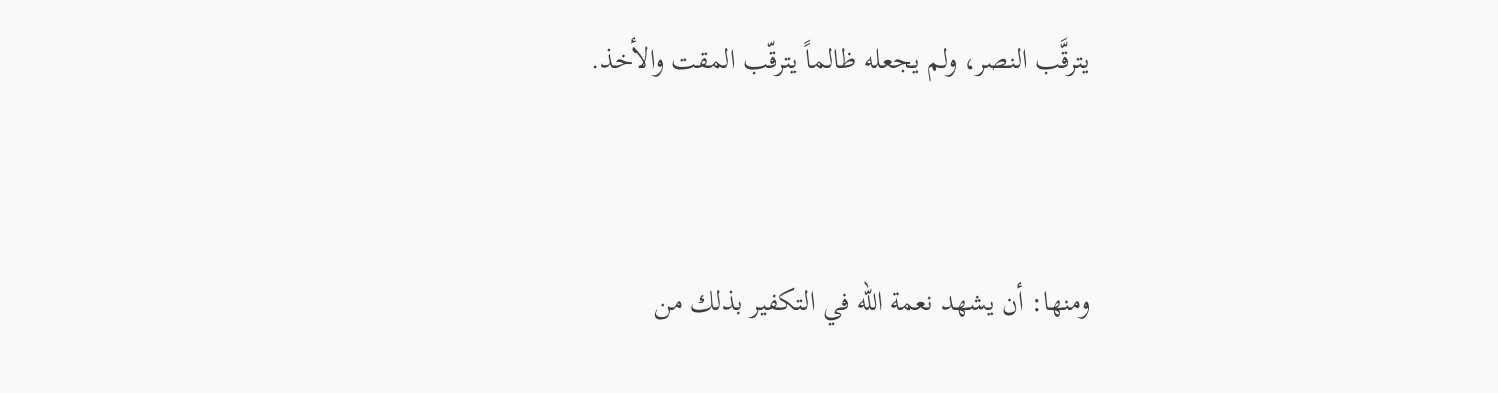يترقَّب النصر، ولم يجعله ظالماً يترقّب المقت والأخذ.



ومنها: أن يشهد نعمة الله في التكفير بذلك من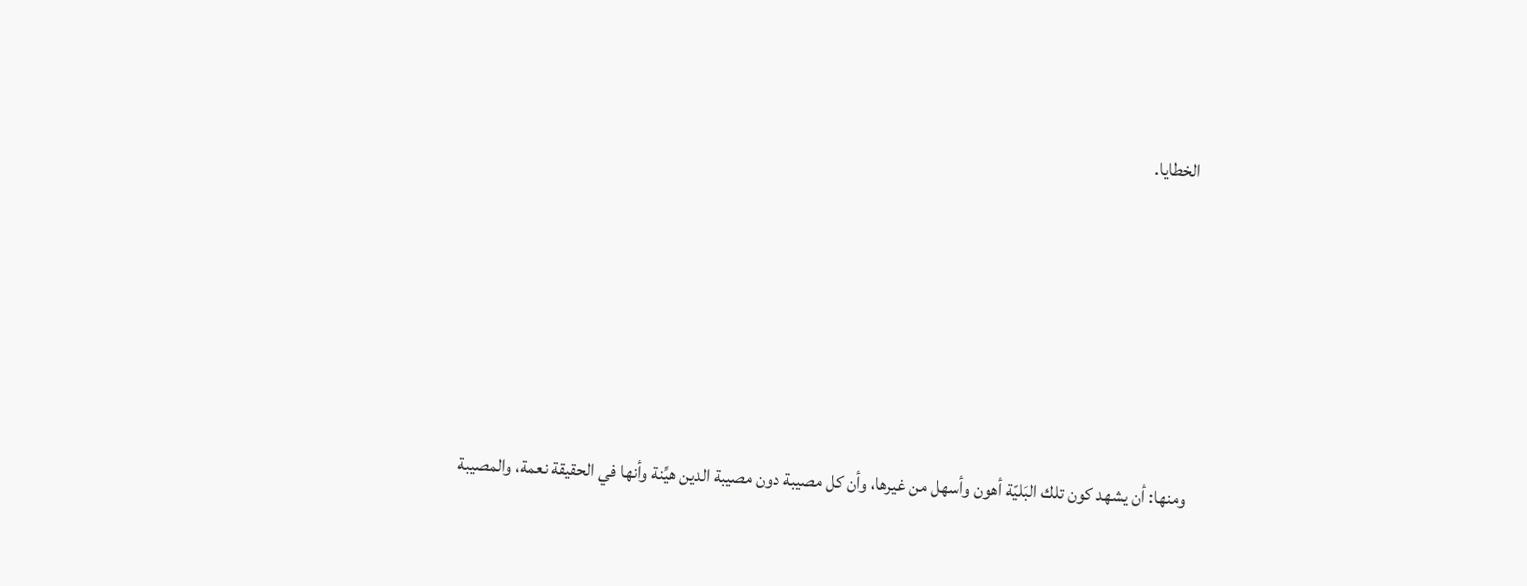الخطايا.







ومنها: أن يشهد كون تلك البَليّة أهون وأسهل من غيرها، وأن كل مصيبة دون مصيبة الدين هيِّنة وأنها في الحقيقة نعمة، والمصيبة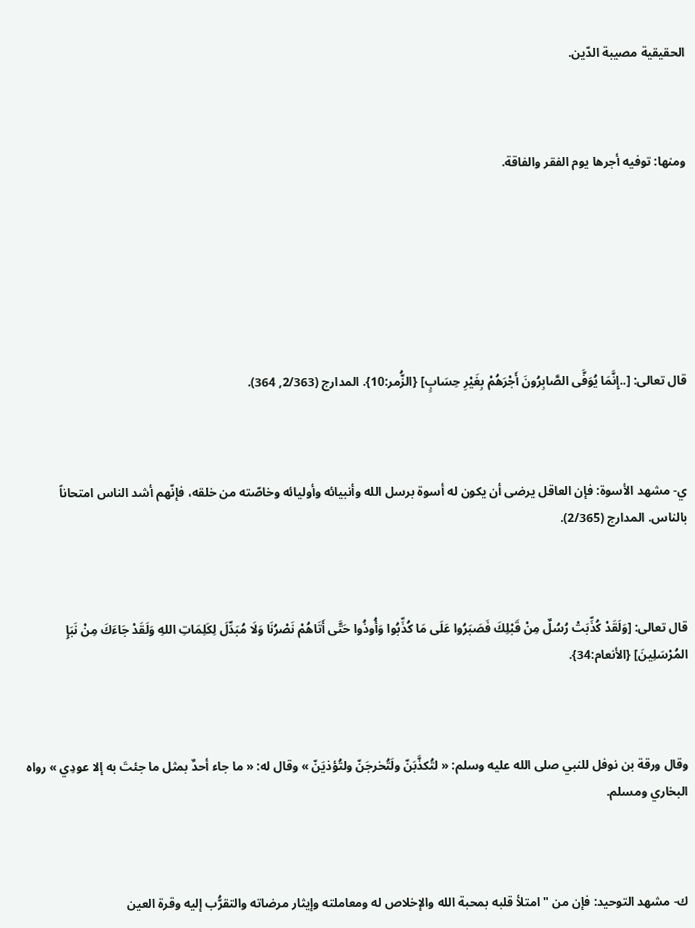الحقيقية مصيبة الدّين.



ومنها: توفيه أجرها يوم الفقر والفاقة.







قال تعالى: [..إِنَّمَا يُوَفَّى الصَّابِرُونَ أَجْرَهُمْ بِغَيْرِ حِسَابٍ] {الزُّمر:10}. المدارج (2/363, 364).



ي- مشهد الأسوة: فإن العاقل يرضى أن يكون له أسوة برسل الله وأنبيائه وأوليائه وخاصّته من خلقه، فإنّهم أشد الناس امتحاناً بالناس. المدارج (2/365).



قال تعالى: [وَلَقَدْ كُذِّبَتْ رُسُلٌ مِنْ قَبْلِكَ فَصَبَرُوا عَلَى مَا كُذِّبُوا وَأُوذُوا حَتَّى أَتَاهُمْ نَصْرُنَا وَلَا مُبَدِّلَ لِكَلِمَاتِ اللهِ وَلَقَدْ جَاءَكَ مِنْ نَبَإِ المُرْسَلِينَ] {الأنعام:34}.



وقال ورقة بن نوفل للنبي صلى الله عليه وسلم: « لتُكذَّبَنّ ولَتُخرجَنّ ولتُؤذيَنّ » وقال له: « ما جاء أحدٌ بمثل ما جئتَ به إلا عودِي » رواه البخاري ومسلم.



ك- مشهد التوحيد: فإن من "امتلأ قلبه بمحبة الله والإخلاص له ومعاملته وإيثار مرضاته والتقرُّب إليه وقرة العين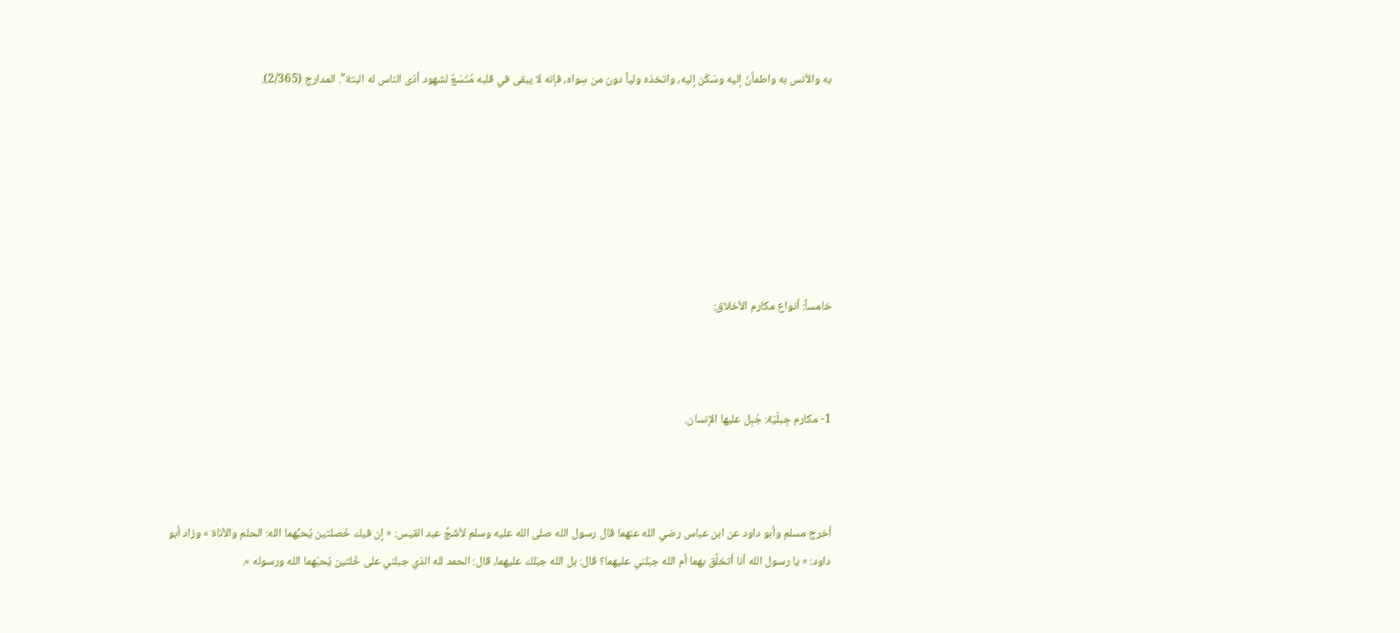به والأنس به واطمأنّ إليه وسَكَن إليه، واتخذه ولياً دون من سِواه، فإنه لا يبقى في قلبه مُتّسَعٌ لشهود أذى الناس له البتة". المدارج (2/365).







خامساً: أنواع مكارم الأخلاق:



1- مكارم جِبلّيّة: جُبِل عليها الإنسان.



أخرج مسلم وأبو داود عن ابن عباس رضي الله عنهما قال رسول الله صلى الله عليه وسلم لأشَجِّ عبد القيس: « إن فيك خَصلتين يُحبُّهما الله: الحلم والأناة » وزاد أبو داود: « يا رسول الله أنا أتخلَّق بهما أم الله جبَلني عليهما؟ قال: بل الله جبَلك عليهما، قال: الحمد لله الذي جبلني على خُلتين يُحبّهما الله ورسوله ».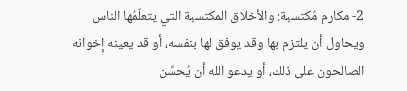2- مكارم مُكتسبة: والأخلاق المكتسبة التي يتعلّمُها الناس ويحاول أن يلتزم بها وقد يوفق لها بنفسه، أو قد يعينه إخوانه الصالحون على ذلك، أو يدعو الله أن يُحسِّن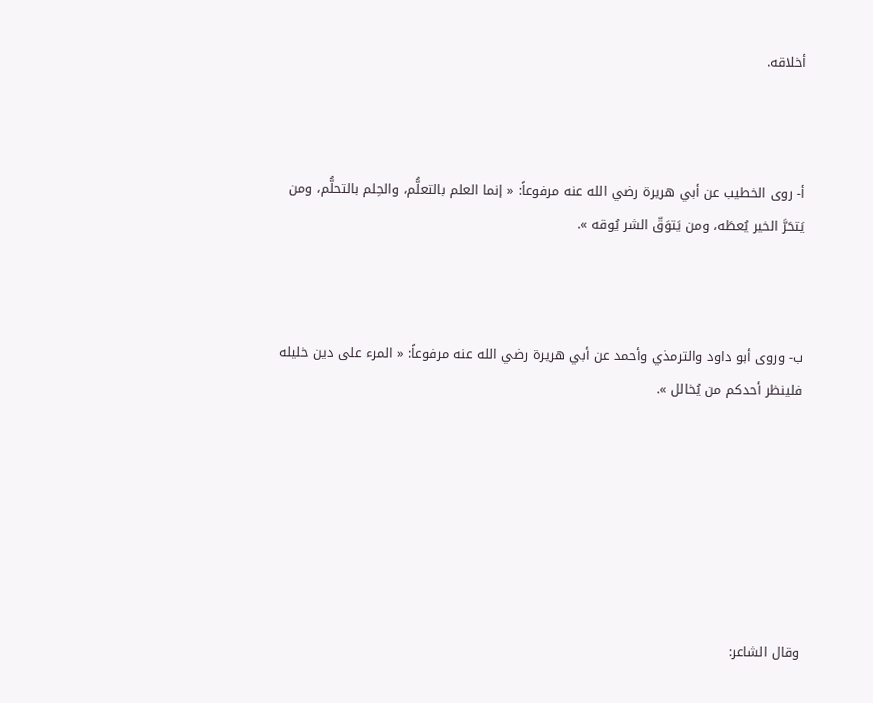أخلاقه.



أ‌- روى الخطيب عن أبي هريرة رضي الله عنه مرفوعاً: « إنما العلم بالتعلُّم، والحِلم بالتحلُّم، ومن يَتحَرَّ الخير يُعطَه، ومن يَتوَقّ الشر يُوقه ».



ب‌- وروى أبو داود والترمذي وأحمد عن أبي هريرة رضي الله عنه مرفوعاً: « المرء على دين خليله فلينظر أحدكم من يُخالل ».







وقال الشاعر: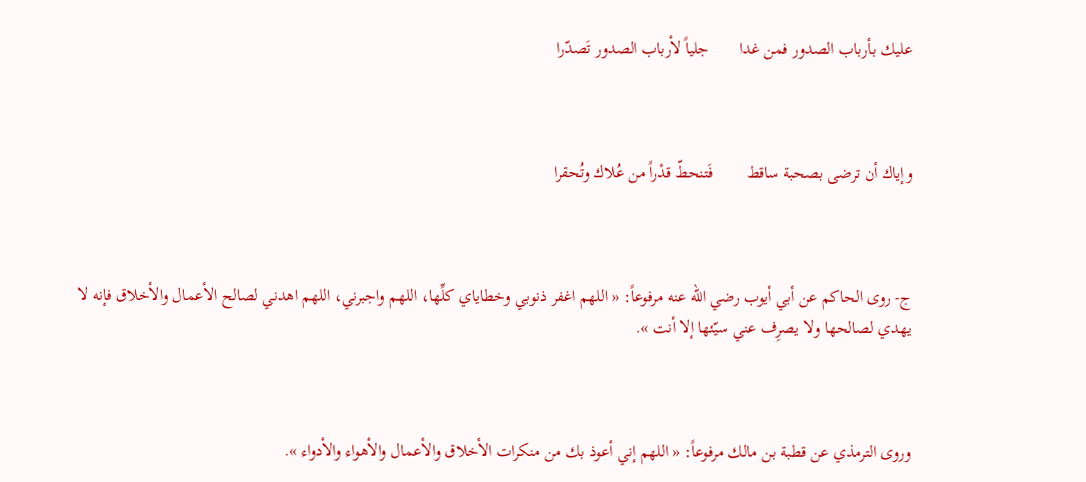عليك بأرباب الصدور فمن غدا       جلياً لأرباب الصدور تَصدّرا



وإياك أن ترضى بصحبة ساقط        فَتنحطّ قدْراً من عُلاك وتُحقرا



ج- روى الحاكم عن أبي أيوب رضي الله عنه مرفوعاً: « اللهم اغفر ذنوبي وخطاياي كلِّها، اللهم واجبرني، اللهم اهدني لصالح الأعمال والأخلاق فإنه لا يهدي لصالحها ولا يصرِف عني سيّئها إلا أنت ».



وروى الترمذي عن قطبة بن مالك مرفوعاً: « اللهم إني أعوذ بك من منكرات الأخلاق والأعمال والأهواء والأدواء ».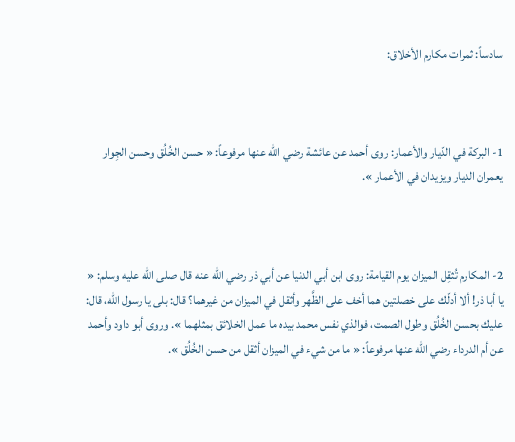سادساً: ثمرات مكارم الأخلاق:



1- البركة في الدّيار والأعمار: روى أحمد عن عائشة رضي الله عنها مرفوعاً: « حسن الخُلُق وحسن الجِوار يعمران الديار ويزيدان في الأعمار ».



2- المكارم تُثقِل الميزان يوم القيامة: روى ابن أبي الدنيا عن أبي ذر رضي الله عنه قال صلى الله عليه وسلم: « يا أبا ذر! ألا أدلّك على خصلتين هما أخف على الظَّهر وأثقل في الميزان من غيرهما؟ قال: بلى يا رسول الله، قال: عليك بحسن الخُلُق وطول الصمت، فوالذي نفس محمد بيده ما عمل الخلائق بمثلهما ». وروى أبو داود وأحمد عن أم الدرداء رضي الله عنها مرفوعاً: « ما من شيء في الميزان أثقل من حسن الخُلُق ».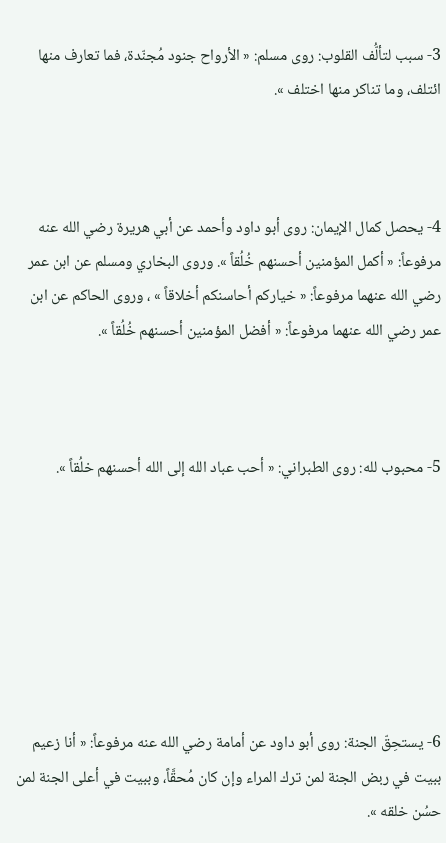3- سبب لتألُّف القلوب: روى مسلم: « الأرواح جنود مُجنّدة، فما تعارف منها ائتلف، وما تناكر منها اختلف ».



4- يحصل كمال الإيمان: روى أبو داود وأحمد عن أبي هريرة رضي الله عنه مرفوعاً: « أكمل المؤمنين أحسنهم خُلُقاً ». وروى البخاري ومسلم عن ابن عمر رضي الله عنهما مرفوعاً: « خياركم أحاسنكم أخلاقاً » ، وروى الحاكم عن ابن عمر رضي الله عنهما مرفوعاً: « أفضل المؤمنين أحسنهم خُلُقاً ».



5- محبوب لله: روى الطبراني: « أحب عباد الله إلى الله أحسنهم خلُقاً ».







6- يستحِقّ الجنة: روى أبو داود عن أمامة رضي الله عنه مرفوعاً: « أنا زعيم ببيت في ربض الجنة لمن ترك المراء وإن كان مُحقَّاً، وببيت في أعلى الجنة لمن حسُن خلقه ».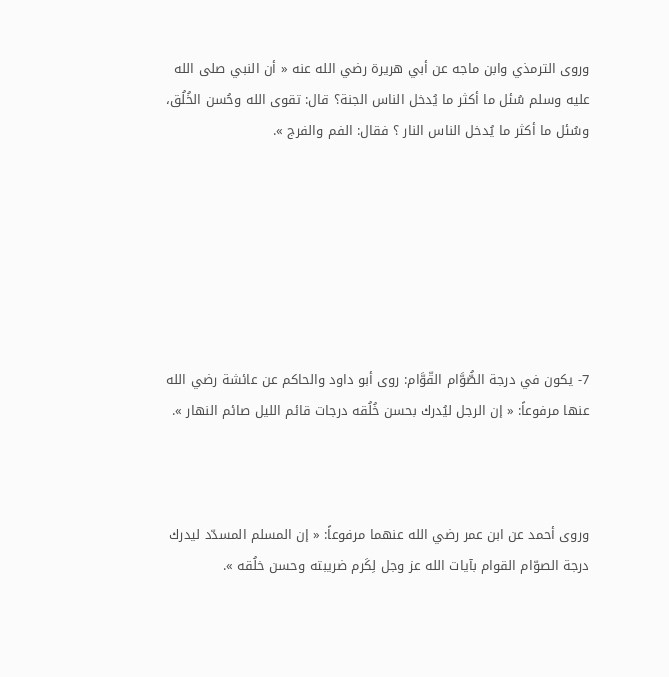وروى الترمذي وابن ماجه عن أبي هريرة رضي الله عنه « أن النبي صلى الله عليه وسلم سُئل ما أكثر ما يُدخل الناس الجنة؟ قال: تقوى الله وحُسن الخُلُق، وسُئل ما أكثر ما يُدخل الناس النار ؟ فقال: الفم والفرج ».







7- يكون في درجة الصُّوَّام القّوَّام: روى أبو داود والحاكم عن عائشة رضي الله عنها مرفوعاً: « إن الرجل ليُدرك بحسن خُلُقه درجات قائم الليل صائم النهار ».



وروى أحمد عن ابن عمر رضي الله عنهما مرفوعاً: « إن المسلم المسدّد ليدرك درجة الصوّام القوام بآيات الله عز وجل لِكَرم ضريبته وحسن خلُقه ».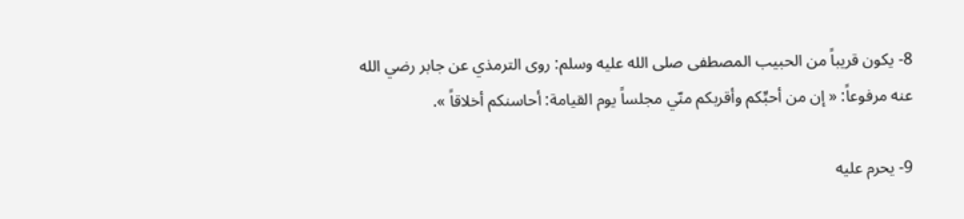8- يكون قريباً من الحبيب المصطفى صلى الله عليه وسلم: روى الترمذي عن جابر رضي الله عنه مرفوعاً: « إن من أحبِّكم وأقربكم منّي مجلساً يوم القيامة: أحاسنكم أخلاقاً ».

9- يحرم عليه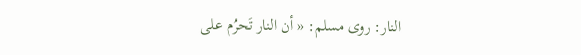النار: روى مسلم: « أن النار تَحرُم على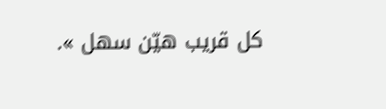كل قريب هيّن سهل ».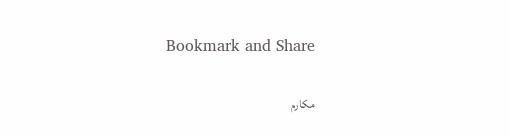Bookmark and Share

مكارم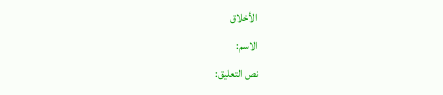الأخلاق
الاسم:
نص التعليق: